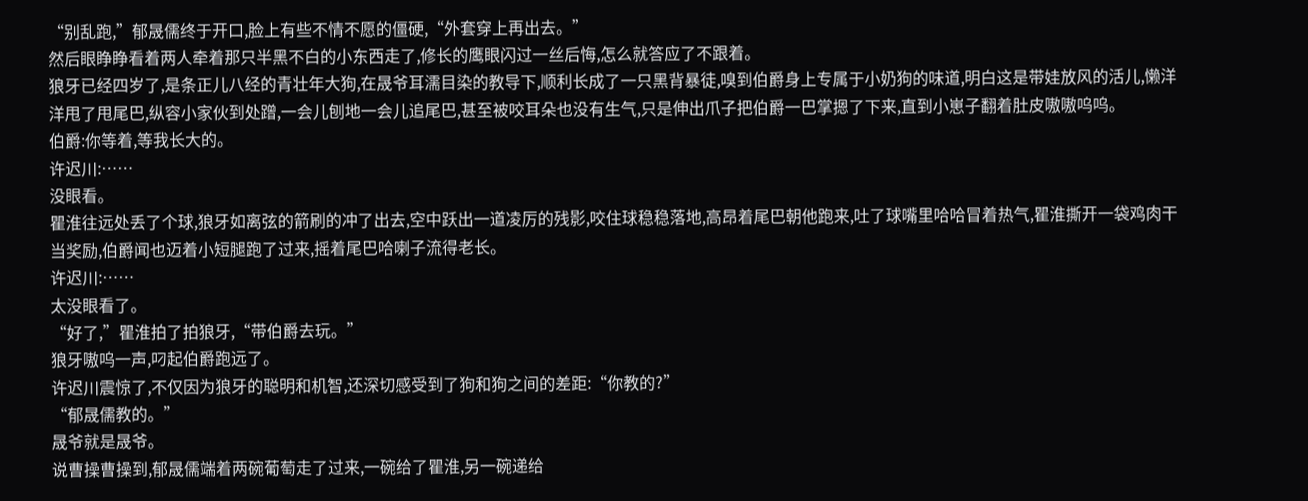“别乱跑,”郁晟儒终于开口,脸上有些不情不愿的僵硬,“外套穿上再出去。”
然后眼睁睁看着两人牵着那只半黑不白的小东西走了,修长的鹰眼闪过一丝后悔,怎么就答应了不跟着。
狼牙已经四岁了,是条正儿八经的青壮年大狗,在晟爷耳濡目染的教导下,顺利长成了一只黑背暴徒,嗅到伯爵身上专属于小奶狗的味道,明白这是带娃放风的活儿,懒洋洋甩了甩尾巴,纵容小家伙到处蹭,一会儿刨地一会儿追尾巴,甚至被咬耳朵也没有生气,只是伸出爪子把伯爵一巴掌摁了下来,直到小崽子翻着肚皮嗷嗷呜呜。
伯爵:你等着,等我长大的。
许迟川:……
没眼看。
瞿淮往远处丢了个球,狼牙如离弦的箭刷的冲了出去,空中跃出一道凌厉的残影,咬住球稳稳落地,高昂着尾巴朝他跑来,吐了球嘴里哈哈冒着热气,瞿淮撕开一袋鸡肉干当奖励,伯爵闻也迈着小短腿跑了过来,摇着尾巴哈喇子流得老长。
许迟川:……
太没眼看了。
“好了,”瞿淮拍了拍狼牙,“带伯爵去玩。”
狼牙嗷呜一声,叼起伯爵跑远了。
许迟川震惊了,不仅因为狼牙的聪明和机智,还深切感受到了狗和狗之间的差距:“你教的?”
“郁晟儒教的。”
晟爷就是晟爷。
说曹操曹操到,郁晟儒端着两碗葡萄走了过来,一碗给了瞿淮,另一碗递给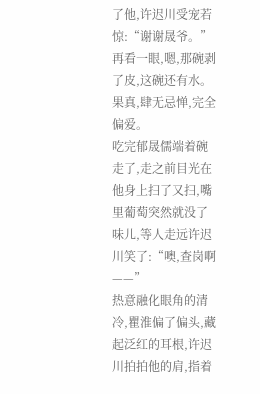了他,许迟川受宠若惊:“谢谢晟爷。”
再看一眼,嗯,那碗剥了皮,这碗还有水。
果真,肆无忌惮,完全偏爱。
吃完郁晟儒端着碗走了,走之前目光在他身上扫了又扫,嘴里葡萄突然就没了味儿,等人走远许迟川笑了:“噢,查岗啊——”
热意融化眼角的清冷,瞿淮偏了偏头,藏起泛红的耳根,许迟川拍拍他的肩,指着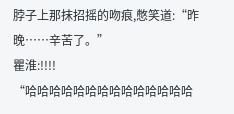脖子上那抹招摇的吻痕,憋笑道:“昨晚……辛苦了。”
瞿淮:!!!!
“哈哈哈哈哈哈哈哈哈哈哈哈哈哈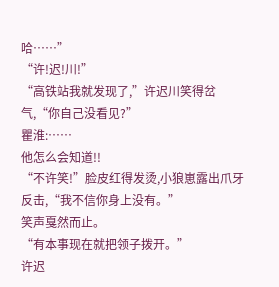哈……”
“许!迟!川!”
“高铁站我就发现了,”许迟川笑得岔气,“你自己没看见?”
瞿淮:……
他怎么会知道!!
“不许笑!”脸皮红得发烫,小狼崽露出爪牙反击,“我不信你身上没有。”
笑声戛然而止。
“有本事现在就把领子拨开。”
许迟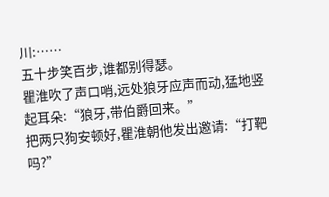川:……
五十步笑百步,谁都别得瑟。
瞿淮吹了声口哨,远处狼牙应声而动,猛地竖起耳朵:“狼牙,带伯爵回来。”
把两只狗安顿好,瞿淮朝他发出邀请:“打靶吗?”